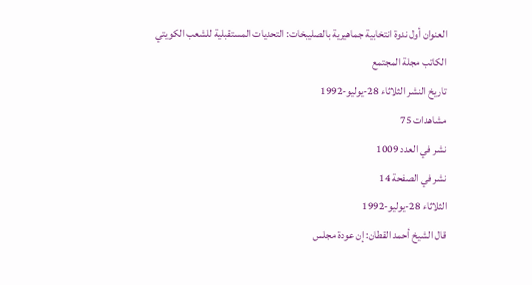العنوان أول ندوة انتخابية جماهيرية بالصليبخات: التحديات المستقبلية للشعب الكويتي
الكاتب مجلة المجتمع
تاريخ النشر الثلاثاء 28-يوليو-1992
مشاهدات 75
نشر في العدد 1009
نشر في الصفحة 14
الثلاثاء 28-يوليو-1992
قال الشيخ أحمد القطان: إن عودة مجلس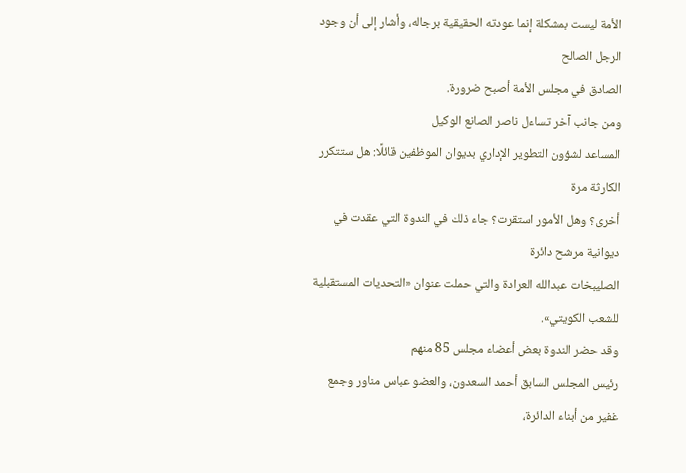الأمة ليست بمشكلة إنما عودته الحقيقية برجاله، وأشار إلى أن وجود الرجل الصالح
الصادق في مجلس الأمة أصبح ضرورة.
ومن جانب آخر تساءل ناصر الصانع الوكيل
المساعد لشؤون التطوير الإداري بديوان الموظفين قائلًا: هل ستتكرر الكارثة مرة
أخرى؟ وهل الأمور استقرت؟ جاء ذلك في الندوة التي عقدت في ديوانية مرشح دائرة
الصليبخات عبدالله العرادة والتي حملت عنوان «التحديات المستقبلية للشعب الكويتي».
وقد حضر الندوة بعض أعضاء مجلس 85 منهم
رئيس المجلس السابق أحمد السعدون، والعضو عباس مناور وجمع غفير من أبناء الدائرة،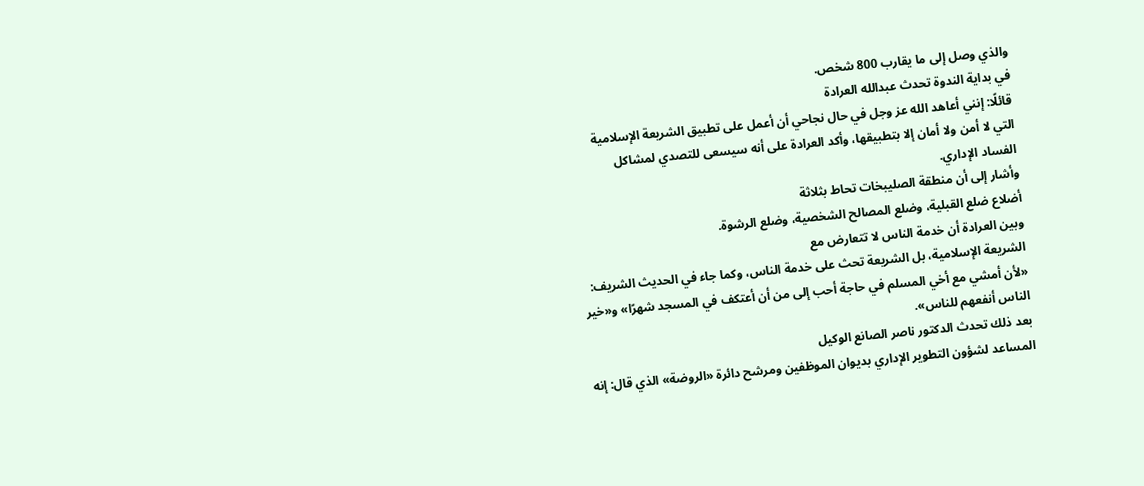والذي وصل إلى ما يقارب 800 شخص.
في بداية الندوة تحدث عبدالله العرادة
قائلًا: إنني أعاهد الله عز وجل في حال نجاحي أن أعمل على تطبيق الشريعة الإسلامية
التي لا أمن ولا أمان إلا بتطبيقها، وأكد العرادة على أنه سيسعى للتصدي لمشاكل
الفساد الإداري.
وأشار إلى أن منطقة الصليبخات تحاط بثلاثة
أضلاع ضلع القبلية، وضلع المصالح الشخصية، وضلع الرشوة.
وبين العرادة أن خدمة الناس لا تتعارض مع
الشريعة الإسلامية، بل الشريعة تحث على خدمة الناس، وكما جاء في الحديث الشريف:
«لأن أمشي مع أخي المسلم في حاجة أحب إلى من أن أعتكف في المسجد شهرًا» و«خير
الناس أنفعهم للناس».
بعد ذلك تحدث الدكتور ناصر الصانع الوكيل
المساعد لشؤون التطوير الإداري بديوان الموظفين ومرشح دائرة «الروضة» الذي قال: إنه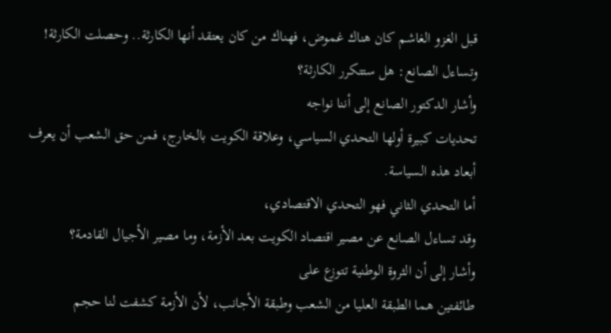قبل الغزو الغاشم كان هناك غموض، فهناك من كان يعتقد أنها الكارثة.. وحصلت الكارثة!
وتساءل الصانع: هل ستتكرر الكارثة؟
وأشار الدكتور الصانع إلى أننا نواجه
تحديات كبيرة أولها التحدي السياسي، وعلاقة الكويت بالخارج، فمن حق الشعب أن يعرف
أبعاد هذه السياسة.
أما التحدي الثاني فهو التحدي الاقتصادي،
وقد تساءل الصانع عن مصير اقتصاد الكويت بعد الأزمة، وما مصير الأجيال القادمة؟
وأشار إلى أن الثروة الوطنية تتوزع على
طائفتين هما الطبقة العليا من الشعب وطبقة الأجانب، لأن الأزمة كشفت لنا حجم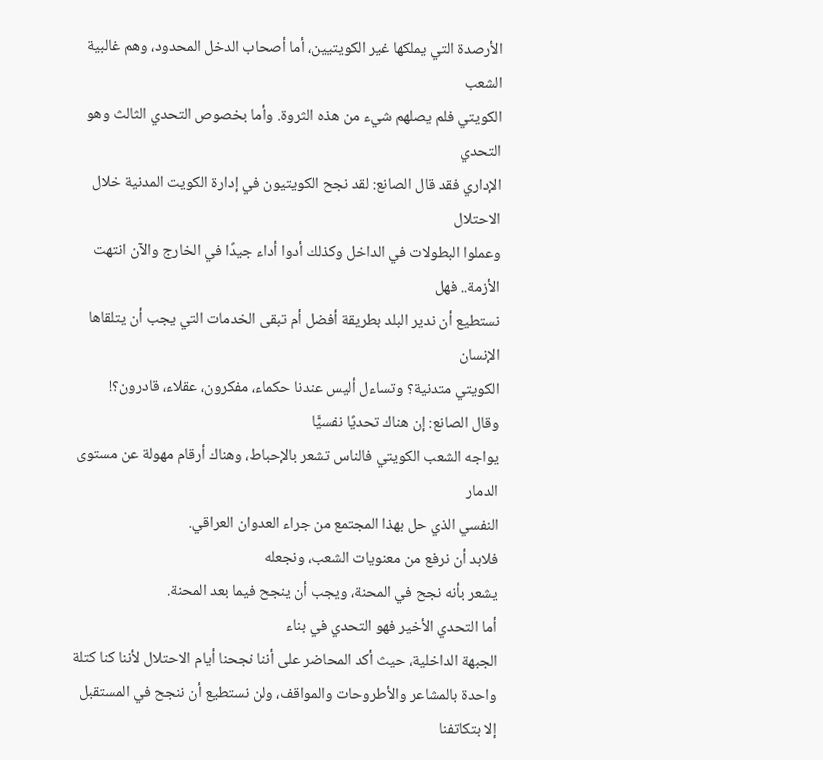الأرصدة التي يملكها غير الكويتيين، أما أصحاب الدخل المحدود، وهم غالبية الشعب
الكويتي فلم يصلهم شيء من هذه الثروة. وأما بخصوص التحدي الثالث وهو التحدي
الإداري فقد قال الصانع: لقد نجح الكويتيون في إدارة الكويت المدنية خلال الاحتلال
وعملوا البطولات في الداخل وكذلك أدوا أداء جيدًا في الخارج والآن انتهت الأزمة.. فهل
نستطيع أن ندير البلد بطريقة أفضل أم تبقى الخدمات التي يجب أن يتلقاها الإنسان
الكويتي متدنية؟ وتساءل أليس عندنا حكماء، مفكرون، عقلاء، قادرون؟!
وقال الصانع: إن هناك تحديًا نفسيًّا
يواجه الشعب الكويتي فالناس تشعر بالإحباط، وهناك أرقام مهولة عن مستوى الدمار
النفسي الذي حل بهذا المجتمع من جراء العدوان العراقي.
فلابد أن نرفع من معنويات الشعب، ونجعله
يشعر بأنه نجح في المحنة، ويجب أن ينجح فيما بعد المحنة.
أما التحدي الأخير فهو التحدي في بناء
الجبهة الداخلية، حيث أكد المحاضر على أننا نجحنا أيام الاحتلال لأننا كنا كتلة
واحدة بالمشاعر والأطروحات والمواقف، ولن نستطيع أن ننجح في المستقبل إلا بتكاتفنا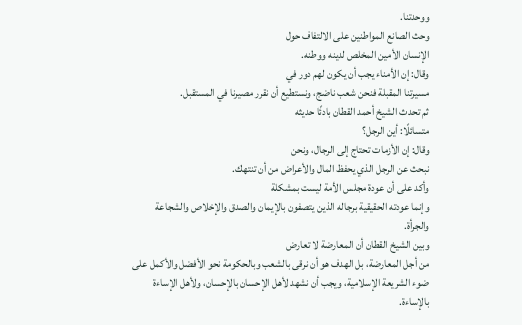ووحدتنا.
وحث الصانع المواطنين على الالتفاف حول
الإنسان الأمين المخلص لدينه ووطنه.
وقال: إن الأمناء يجب أن يكون لهم دور في
مسيرتنا المقبلة فنحن شعب ناضج، ونستطيع أن نقرر مصيرنا في المستقبل.
ثم تحدث الشيخ أحمد القطان بادئًا حديثه
متسائلًا: أین الرجل؟
وقال: إن الأزمات تحتاج إلى الرجال، ونحن
نبحث عن الرجل الذي يحفظ المال والأعراض من أن تنتهك.
وأكد على أن عودة مجلس الأمة ليست بمشكلة
وإنما عودته الحقيقية برجاله الذين يتصفون بالإيمان والصدق والإخلاص والشجاعة
والجرأة.
وبين الشيخ القطان أن المعارضة لا تعارض
من أجل المعارضة، بل الهدف هو أن نرقى بالشعب وبالحكومة نحو الأفضل والأكمل على
ضوء الشريعة الإسلامية، ويجب أن نشهد لأهل الإحسان بالإحسان، ولأهل الإساءة
بالإساءة.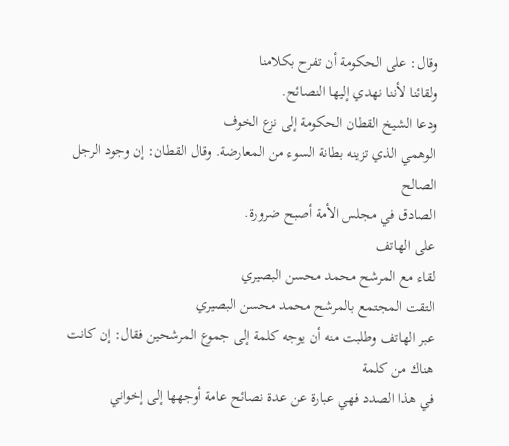وقال: على الحكومة أن تفرح بكلامنا
ولقائنا لأننا نهدي إليها النصائح.
ودعا الشيخ القطان الحكومة إلى نزع الخوف
الوهمي الذي تزينه بطانة السوء من المعارضة. وقال القطان: إن وجود الرجل الصالح
الصادق في مجلس الأمة أصبح ضرورة.
على الهاتف
لقاء مع المرشح محمد محسن البصيري
التقت المجتمع بالمرشح محمد محسن البصيري
عبر الهاتف وطلبت منه أن يوجه كلمة إلى جموع المرشحين فقال: إن كانت هناك من كلمة
في هذا الصدد فهي عبارة عن عدة نصائح عامة أوجهها إلى إخواني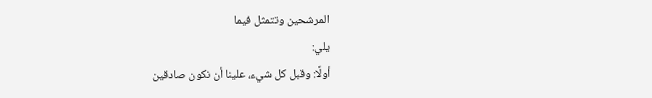المرشحين وتتمثل فيما
يلي:
أولًا: وقبل كل شيء، علينا أن نكون صادقين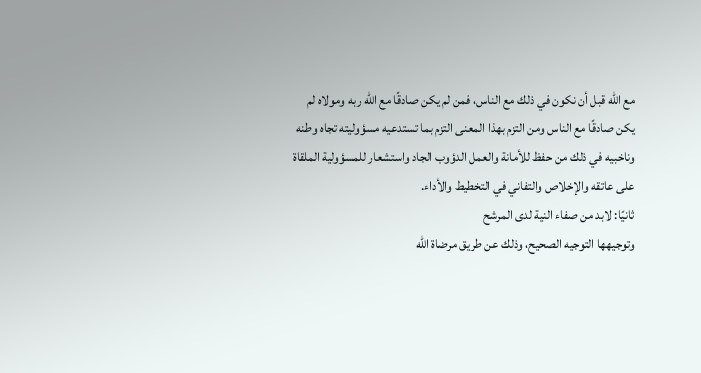مع الله قبل أن نكون في ذلك مع الناس، فمن لم يكن صادقًا مع الله ربه ومولاه لم
يكن صادقًا مع الناس ومن التزم بهذا المعنى التزم بما تستدعيه مسؤوليته تجاه وطنه
وناخبيه في ذلك من حفظ للأمانة والعمل الدؤوب الجاد واستشعار للمسؤولية الملقاة
على عاتقه والإخلاص والتفاني في التخطيط والأداء.
ثانيًا: لابد من صفاء النية لدى المرشح
وتوجيهها التوجيه الصحيح، وذلك عن طريق مرضاة الله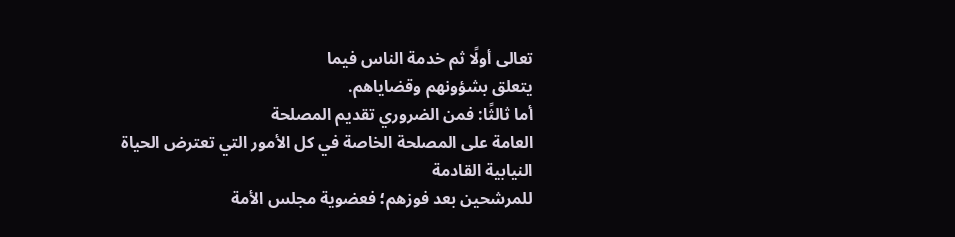تعالى أولًا ثم خدمة الناس فيما
يتعلق بشؤونهم وقضاياهم.
أما ثالثًا: فمن الضروري تقديم المصلحة
العامة على المصلحة الخاصة في كل الأمور التي تعترض الحياة النيابية القادمة
للمرشحين بعد فوزهم؛ فعضوية مجلس الأمة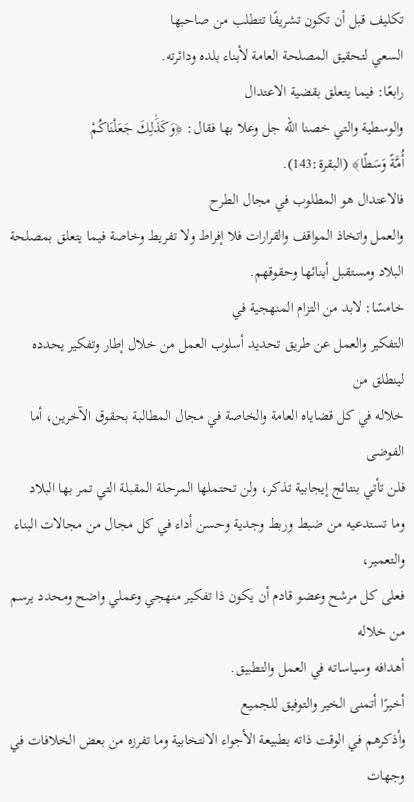تكليف قبل أن تكون تشريفًا تتطلب من صاحبها
السعي لتحقيق المصلحة العامة لأبناء بلده ودائرته.
رابعًا: فيما يتعلق بقضية الاعتدال
والوسطية والتي خصنا الله جل وعلا بها فقال: ﴿وَكَذَٰلِكَ جَعَلْنَاكُمْ
أُمَّةً وَسَطًا﴾ (البقرة:143).
فالاعتدال هو المطلوب في مجال الطرح
والعمل واتخاذ المواقف والقرارات فلا إفراط ولا تفريط وخاصة فيما يتعلق بمصلحة
البلاد ومستقبل أبنائها وحقوقهم.
خامسًا: لابد من التزام المنهجية في
التفكير والعمل عن طريق تحديد أسلوب العمل من خلال إطار وتفكير يحدده لينطلق من
خلاله في كل قضاياه العامة والخاصة في مجال المطالبة بحقوق الآخرين، أما الفوضى
فلن تأتي بنتائج إيجابية تذكر، ولن تحتملها المرحلة المقبلة التي تمر بها البلاد
وما تستدعيه من ضبط وربط وجدية وحسن أداء في كل مجال من مجالات البناء والتعمير،
فعلى كل مرشح وعضو قادم أن يكون ذا تفكير منهجي وعملي واضح ومحدد يرسم من خلاله
أهدافه وسياساته في العمل والتطبيق.
أخيرًا أتمنى الخير والتوفيق للجميع
وأذكرهم في الوقت ذاته بطبيعة الأجواء الانتخابية وما تفرزه من بعض الخلافات في
وجهات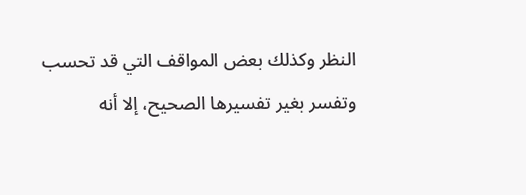النظر وكذلك بعض المواقف التي قد تحسب وتفسر بغير تفسيرها الصحيح، إلا أنه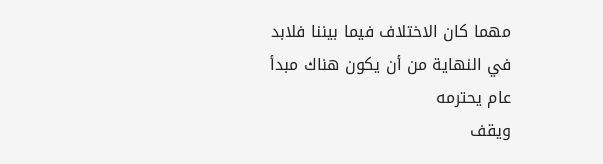مهما كان الاختلاف فيما بيننا فلابد في النهاية من أن يكون هناك مبدأ عام يحترمه
ويقف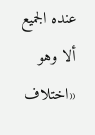عنده الجميع ألا وهو «اختلاف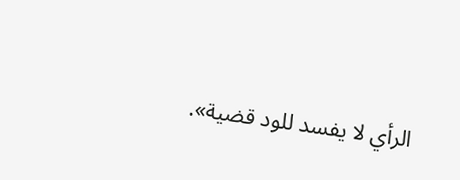الرأي لا يفسد للود قضية».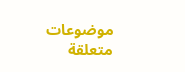موضوعات متعلقة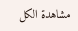مشاهدة الكل